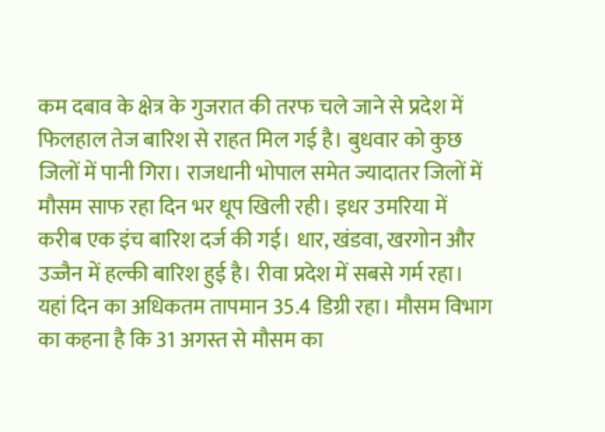कम दबाव के क्षेत्र के गुजरात की तरफ चले जाने से प्रदेश में फिलहाल तेज बारिश से राहत मिल गई है। बुधवार को कुछ जिलों में पानी गिरा। राजधानी भोपाल समेत ज्यादातर जिलों में मौसम साफ रहा दिन भर धूप खिली रही। इधर उमरिया में करीब एक इंच बारिश दर्ज की गई। धार, खंडवा, खरगोन और उज्जैन में हल्की बारिश हुई है। रीवा प्रदेश में सबसे गर्म रहा। यहां दिन का अधिकतम तापमान 35.4 डिग्री रहा। मौसम विभाग का कहना है कि 31 अगस्त से मौसम का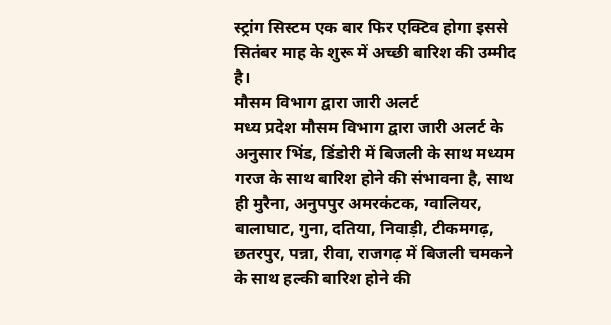स्ट्रांग सिस्टम एक बार फिर एक्टिव होगा इससे सितंबर माह के शुरू में अच्छी बारिश की उम्मीद है।
मौसम विभाग द्वारा जारी अलर्ट
मध्य प्रदेश मौसम विभाग द्वारा जारी अलर्ट के अनुसार भिंड, डिंडोरी में बिजली के साथ मध्यम गरज के साथ बारिश होने की संभावना है, साथ ही मुरैना, अनुपपुर अमरकंटक, ग्वालियर, बालाघाट, गुना, दतिया, निवाड़ी, टीकमगढ़, छतरपुर, पन्ना, रीवा, राजगढ़ में बिजली चमकने के साथ हल्की बारिश होने की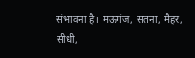संभावना है। मऊगंज, सतना, मैहर, सीधी,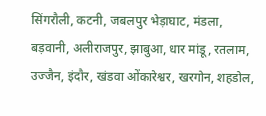सिंगरौली, कटनी, जबलपुर भेड़ाघाट, मंडला, बड़वानी, अलीराजपुर, झाबुआ, धार मांडू, रतलाम, उज्जैन, इंदौर, खंडवा ओंकारेश्वर, खरगोन, शहडोल,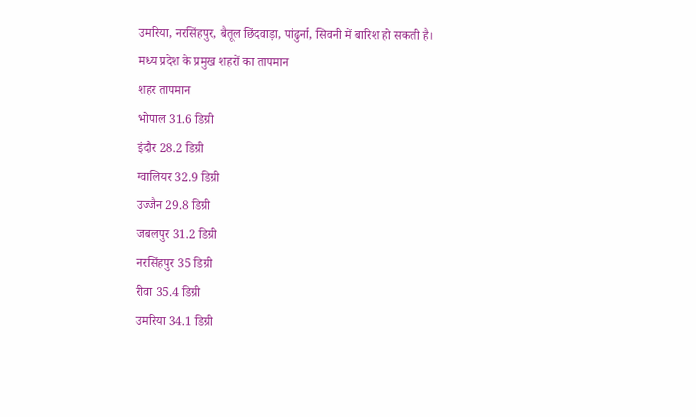उमरिया, नरसिंहपुर, बैतूल छिंदवाड़ा, पांढुर्ना, सिवनी में बारिश हो सकती है।
मध्य प्रदेश के प्रमुख शहरों का तापमान
शहर तापमान
भोपाल 31.6 डिग्री
इंदौर 28.2 डिग्री
ग्वालियर 32.9 डिग्री
उज्जैन 29.8 डिग्री
जबलपुर 31.2 डिग्री
नरसिंहपुर 35 डिग्री
रीवा 35.4 डिग्री
उमरिया 34.1 डिग्री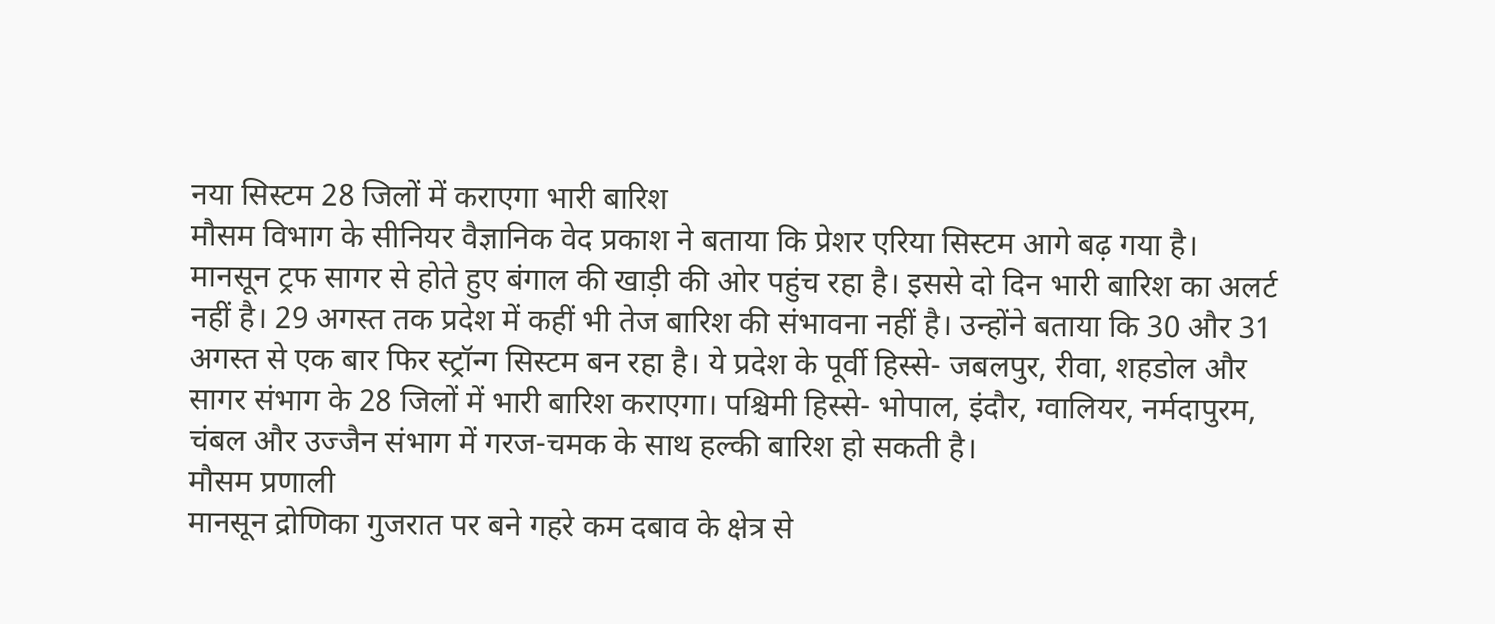नया सिस्टम 28 जिलों में कराएगा भारी बारिश
मौसम विभाग के सीनियर वैज्ञानिक वेद प्रकाश ने बताया कि प्रेशर एरिया सिस्टम आगे बढ़ गया है। मानसून ट्रफ सागर से होते हुए बंगाल की खाड़ी की ओर पहुंच रहा है। इससे दो दिन भारी बारिश का अलर्ट नहीं है। 29 अगस्त तक प्रदेश में कहीं भी तेज बारिश की संभावना नहीं है। उन्होंने बताया कि 30 और 31 अगस्त से एक बार फिर स्ट्रॉन्ग सिस्टम बन रहा है। ये प्रदेश के पूर्वी हिस्से- जबलपुर, रीवा, शहडोल और सागर संभाग के 28 जिलों में भारी बारिश कराएगा। पश्चिमी हिस्से- भोपाल, इंदौर, ग्वालियर, नर्मदापुरम, चंबल और उज्जैन संभाग में गरज-चमक के साथ हल्की बारिश हो सकती है।
मौसम प्रणाली
मानसून द्रोणिका गुजरात पर बने गहरे कम दबाव के क्षेत्र से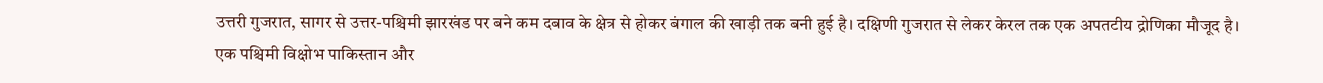उत्तरी गुजरात, सागर से उत्तर-पश्चिमी झारखंड पर बने कम दबाव के क्षेत्र से होकर बंगाल की खाड़ी तक बनी हुई है। दक्षिणी गुजरात से लेकर केरल तक एक अपतटीय द्रोणिका मौजूद है। एक पश्चिमी विक्षोभ पाकिस्तान और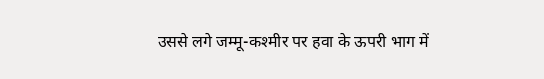उससे लगे जम्मू-कश्मीर पर हवा के ऊपरी भाग में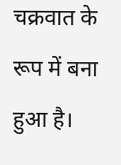चक्रवात के रूप में बना हुआ है।